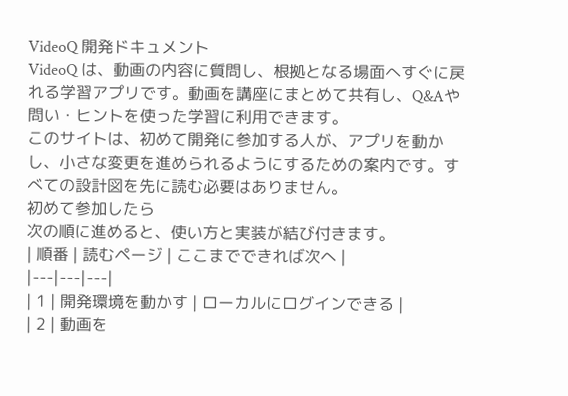VideoQ 開発ドキュメント
VideoQ は、動画の内容に質問し、根拠となる場面へすぐに戻れる学習アプリです。動画を講座にまとめて共有し、Q&Aや問い・ヒントを使った学習に利用できます。
このサイトは、初めて開発に参加する人が、アプリを動かし、小さな変更を進められるようにするための案内です。すべての設計図を先に読む必要はありません。
初めて参加したら
次の順に進めると、使い方と実装が結び付きます。
| 順番 | 読むページ | ここまでできれば次へ |
|---|---|---|
| 1 | 開発環境を動かす | ローカルにログインできる |
| 2 | 動画を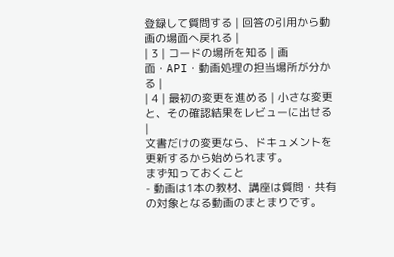登録して質問する | 回答の引用から動画の場面へ戻れる |
| 3 | コードの場所を知る | 画面・API・動画処理の担当場所が分かる |
| 4 | 最初の変更を進める | 小さな変更と、その確認結果をレビューに出せる |
文書だけの変更なら、ドキュメントを更新するから始められます。
まず知っておくこと
- 動画は1本の教材、講座は質問・共有の対象となる動画のまとまりです。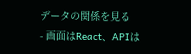データの関係を見る
- 画面はReact、APIは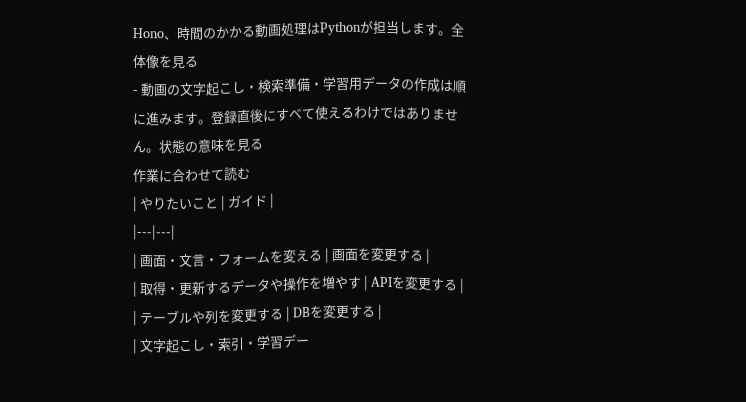Hono、時間のかかる動画処理はPythonが担当します。全体像を見る
- 動画の文字起こし・検索準備・学習用データの作成は順に進みます。登録直後にすべて使えるわけではありません。状態の意味を見る
作業に合わせて読む
| やりたいこと | ガイド |
|---|---|
| 画面・文言・フォームを変える | 画面を変更する |
| 取得・更新するデータや操作を増やす | APIを変更する |
| テーブルや列を変更する | DBを変更する |
| 文字起こし・索引・学習デー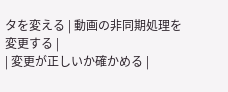タを変える | 動画の非同期処理を変更する |
| 変更が正しいか確かめる |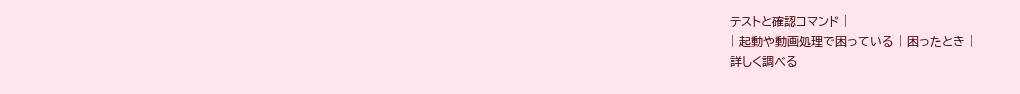テストと確認コマンド |
| 起動や動画処理で困っている | 困ったとき |
詳しく調べる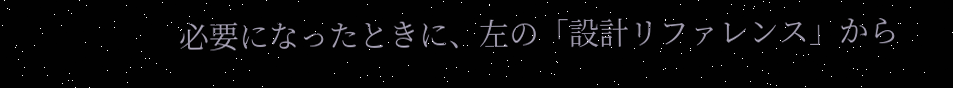必要になったときに、左の「設計リファレンス」から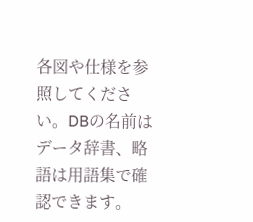各図や仕様を参照してください。DBの名前はデータ辞書、略語は用語集で確認できます。